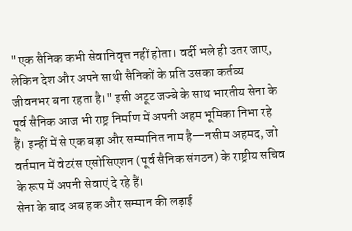"एक सैनिक कभी सेवानिवृत्त नहीं होता। वर्दी भले ही उतर जाए, लेकिन देश और अपने साथी सैनिकों के प्रति उसका कर्तव्य जीवनभर बना रहता है।" इसी अटूट जज्बे के साथ भारतीय सेना के पूर्व सैनिक आज भी राष्ट्र निर्माण में अपनी अहम भूमिका निभा रहे हैं। इन्हीं में से एक बड़ा और सम्मानित नाम है—नसीम अहमद, जो वर्तमान में वेटरंस एसोसिएशन (पूर्व सैनिक संगठन) के राष्ट्रीय सचिव के रूप में अपनी सेवाएं दे रहे हैं।
सेना के बाद अब हक और सम्मान की लड़ाई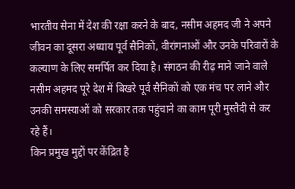भारतीय सेना में देश की रक्षा करने के बाद, नसीम अहमद जी ने अपने जीवन का दूसरा अध्याय पूर्व सैनिकों, वीरांगनाओं और उनके परिवारों के कल्याण के लिए समर्पित कर दिया है। संगठन की रीढ़ माने जाने वाले नसीम अहमद पूरे देश में बिखरे पूर्व सैनिकों को एक मंच पर लाने और उनकी समस्याओं को सरकार तक पहुंचाने का काम पूरी मुस्तैदी से कर रहे हैं।
किन प्रमुख मुद्दों पर केंद्रित है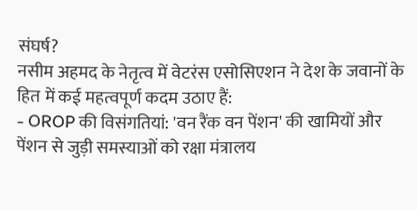संघर्ष?
नसीम अहमद के नेतृत्व में वेटरंस एसोसिएशन ने देश के जवानों के हित में कई महत्वपूर्ण कदम उठाए हैं:
- OROP की विसंगतियां: 'वन रैंक वन पेंशन' की खामियों और पेंशन से जुड़ी समस्याओं को रक्षा मंत्रालय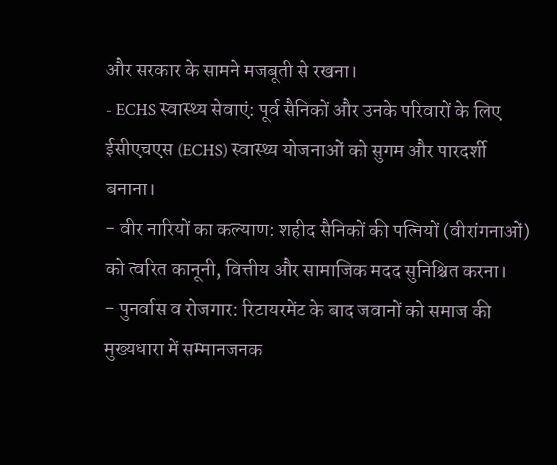और सरकार के सामने मजबूती से रखना।
- ECHS स्वास्थ्य सेवाएं: पूर्व सैनिकों और उनके परिवारों के लिए ईसीएचएस (ECHS) स्वास्थ्य योजनाओं को सुगम और पारदर्शी बनाना।
- वीर नारियों का कल्याण: शहीद सैनिकों की पत्नियों (वीरांगनाओं) को त्वरित कानूनी, वित्तीय और सामाजिक मदद सुनिश्चित करना।
- पुनर्वास व रोजगार: रिटायरमेंट के बाद जवानों को समाज की मुख्यधारा में सम्मानजनक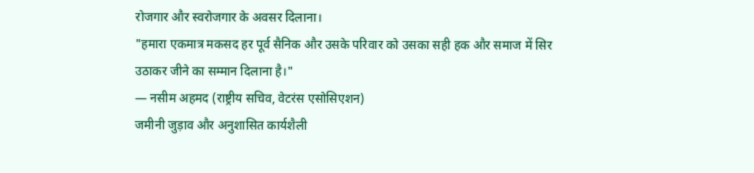रोजगार और स्वरोजगार के अवसर दिलाना।
"हमारा एकमात्र मकसद हर पूर्व सैनिक और उसके परिवार को उसका सही हक और समाज में सिर उठाकर जीने का सम्मान दिलाना है।"
— नसीम अहमद (राष्ट्रीय सचिव, वेटरंस एसोसिएशन)
जमीनी जुड़ाव और अनुशासित कार्यशैली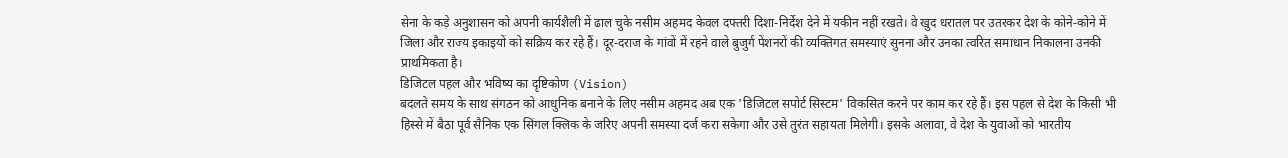सेना के कड़े अनुशासन को अपनी कार्यशैली में ढाल चुके नसीम अहमद केवल दफ्तरी दिशा-निर्देश देने में यकीन नहीं रखते। वे खुद धरातल पर उतरकर देश के कोने-कोने में जिला और राज्य इकाइयों को सक्रिय कर रहे हैं। दूर-दराज के गांवों में रहने वाले बुजुर्ग पेंशनरों की व्यक्तिगत समस्याएं सुनना और उनका त्वरित समाधान निकालना उनकी प्राथमिकता है।
डिजिटल पहल और भविष्य का दृष्टिकोण (Vision)
बदलते समय के साथ संगठन को आधुनिक बनाने के लिए नसीम अहमद अब एक 'डिजिटल सपोर्ट सिस्टम' विकसित करने पर काम कर रहे हैं। इस पहल से देश के किसी भी हिस्से में बैठा पूर्व सैनिक एक सिंगल क्लिक के जरिए अपनी समस्या दर्ज करा सकेगा और उसे तुरंत सहायता मिलेगी। इसके अलावा, वे देश के युवाओं को भारतीय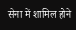सेना में शामिल होने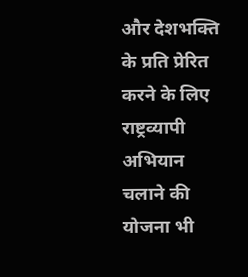और देशभक्ति के प्रति प्रेरित करने के लिए राष्ट्रव्यापी अभियान चलाने की योजना भी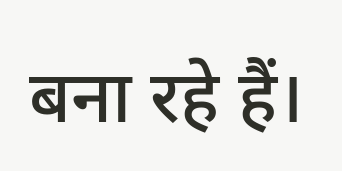बना रहे हैं।